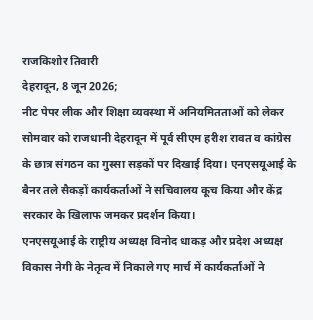राजकिशोर तिवारी
देहरादून, 8 जून 2026;
नीट पेपर लीक और शिक्षा व्यवस्था में अनियमितताओं को लेकर सोमवार को राजधानी देहरादून में पूर्व सीएम हरीश रावत व कांग्रेस के छात्र संगठन का गुस्सा सड़कों पर दिखाई दिया। एनएसयूआई के बैनर तले सैकड़ों कार्यकर्ताओं ने सचिवालय कूच किया और केंद्र सरकार के खिलाफ जमकर प्रदर्शन किया।
एनएसयूआई के राष्ट्रीय अध्यक्ष विनोद धाकड़ और प्रदेश अध्यक्ष विकास नेगी के नेतृत्व में निकाले गए मार्च में कार्यकर्ताओं ने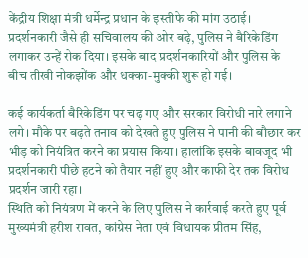केंद्रीय शिक्षा मंत्री धर्मेन्द्र प्रधान के इस्तीफे की मांग उठाई। प्रदर्शनकारी जैसे ही सचिवालय की ओर बढ़े, पुलिस ने बैरिकेडिंग लगाकर उन्हें रोक दिया। इसके बाद प्रदर्शनकारियों और पुलिस के बीच तीखी नोकझोंक और धक्का-मुक्की शुरू हो गई।

कई कार्यकर्ता बैरिकेडिंग पर चढ़ गए और सरकार विरोधी नारे लगाने लगे। मौके पर बढ़ते तनाव को देखते हुए पुलिस ने पानी की बौछार कर भीड़ को नियंत्रित करने का प्रयास किया। हालांकि इसके बावजूद भी प्रदर्शनकारी पीछे हटने को तैयार नहीं हुए और काफी देर तक विरोध प्रदर्शन जारी रहा।
स्थिति को नियंत्रण में करने के लिए पुलिस ने कार्रवाई करते हुए पूर्व मुख्यमंत्री हरीश रावत, कांग्रेस नेता एवं विधायक प्रीतम सिंह,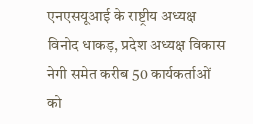एनएसयूआई के राष्ट्रीय अध्यक्ष विनोद धाकड़, प्रदेश अध्यक्ष विकास नेगी समेत करीब 50 कार्यकर्ताओं को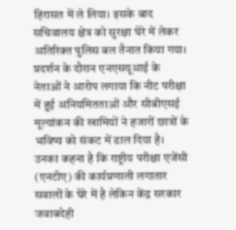हिरासत में ले लिया। इसके बाद सचिवालय क्षेत्र को सुरक्षा घेरे में लेकर अतिरिक्त पुलिस बल तैनात किया गया।
प्रदर्शन के दौरान एनएसयूआई के नेताओं ने आरोप लगाया कि नीट परीक्षा में हुई अनियमितताओं और सीबीएसई मूल्यांकन की खामियों ने हजारों छात्रों के भविष्य को संकट में डाल दिया है। उनका कहना है कि राष्ट्रीय परीक्षा एजेंसी (एनटीए) की कार्यप्रणाली लगातार सवालों के घेरे में है लेकिन केंद्र सरकार जवाबदेही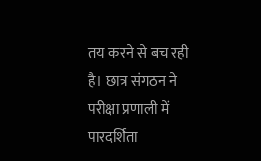तय करने से बच रही है। छात्र संगठन ने परीक्षा प्रणाली में पारदर्शिता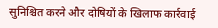सुनिश्चित करने और दोषियों के खिलाफ कार्रवाई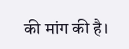की मांग की है।